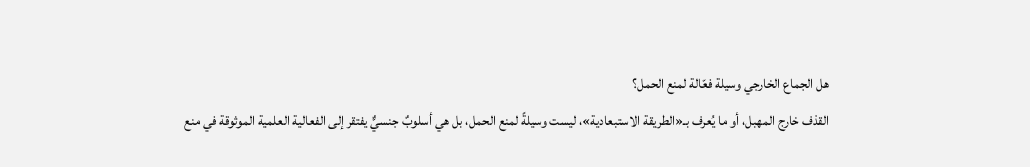هل الجماع الخارجي وسيلة فعّالة لمنع الحمل؟
القذف خارج المهبل، أو ما يُعرف بـ«الطريقة الاستبعادية»، ليست وسيلةً لمنع الحمل، بل هي أسلوبٌ جنسيٌّ يفتقر إلى الفعالية العلمية الموثوقة في منع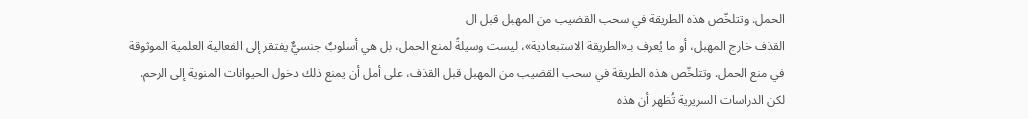الحمل. وتتلخّص هذه الطريقة في سحب القضيب من المهبل قبل ال
القذف خارج المهبل، أو ما يُعرف بـ«الطريقة الاستبعادية»، ليست وسيلةً لمنع الحمل، بل هي أسلوبٌ جنسيٌّ يفتقر إلى الفعالية العلمية الموثوقة في منع الحمل. وتتلخّص هذه الطريقة في سحب القضيب من المهبل قبل القذف، على أمل أن يمنع ذلك دخول الحيوانات المنوية إلى الرحم. لكن الدراسات السريرية تُظهر أن هذه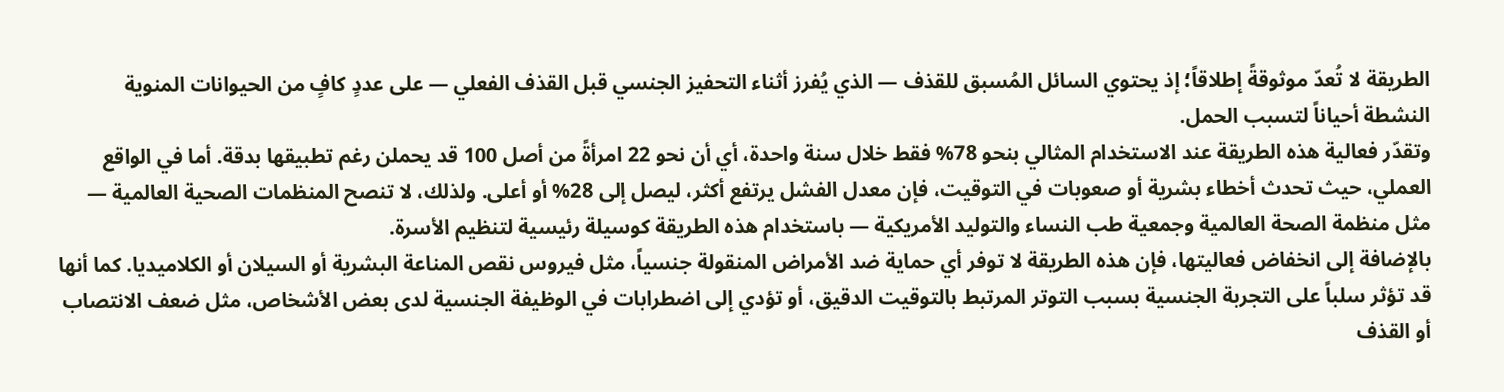الطريقة لا تُعدّ موثوقةً إطلاقاً؛ إذ يحتوي السائل المُسبق للقذف — الذي يُفرز أثناء التحفيز الجنسي قبل القذف الفعلي — على عددٍ كافٍ من الحيوانات المنوية النشطة أحياناً لتسبب الحمل.
وتقدّر فعالية هذه الطريقة عند الاستخدام المثالي بنحو 78% فقط خلال سنة واحدة، أي أن نحو 22 امرأةً من أصل 100 قد يحملن رغم تطبيقها بدقة. أما في الواقع العملي، حيث تحدث أخطاء بشرية أو صعوبات في التوقيت، فإن معدل الفشل يرتفع أكثر، ليصل إلى 28% أو أعلى. ولذلك، لا تنصح المنظمات الصحية العالمية — مثل منظمة الصحة العالمية وجمعية طب النساء والتوليد الأمريكية — باستخدام هذه الطريقة كوسيلة رئيسية لتنظيم الأسرة.
بالإضافة إلى انخفاض فعاليتها، فإن هذه الطريقة لا توفر أي حماية ضد الأمراض المنقولة جنسياً، مثل فيروس نقص المناعة البشرية أو السيلان أو الكلاميديا. كما أنها قد تؤثر سلباً على التجربة الجنسية بسبب التوتر المرتبط بالتوقيت الدقيق، أو تؤدي إلى اضطرابات في الوظيفة الجنسية لدى بعض الأشخاص، مثل ضعف الانتصاب أو القذف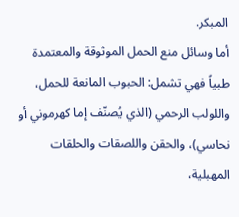المبكر.
أما وسائل منع الحمل الموثوقة والمعتمدة طبياً فهي تشمل: الحبوب المانعة للحمل، واللولب الرحمي (الذي يُصنّف إما كهرموني أو نحاسي)، والحقن واللصقات والحلقات المهبلية،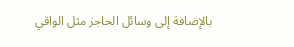بالإضافة إلى وسائل الحاجز مثل الواقي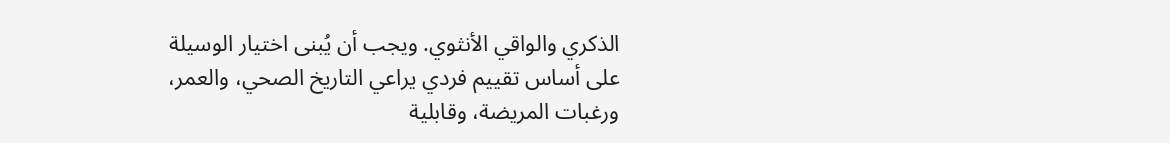الذكري والواقي الأنثوي. ويجب أن يُبنى اختيار الوسيلة على أساس تقييم فردي يراعي التاريخ الصحي، والعمر، ورغبات المريضة، وقابلية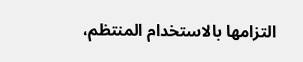التزامها بالاستخدام المنتظم،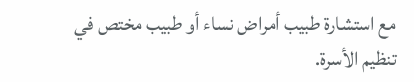مع استشارة طبيب أمراض نساء أو طبيب مختص في تنظيم الأسرة.